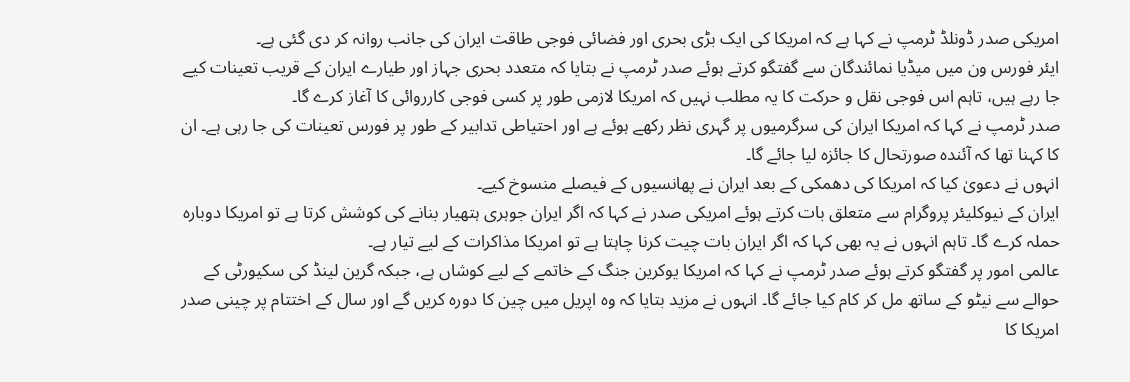امریکی صدر ڈونلڈ ٹرمپ نے کہا ہے کہ امریکا کی ایک بڑی بحری اور فضائی فوجی طاقت ایران کی جانب روانہ کر دی گئی ہے۔
ایئر فورس ون میں میڈیا نمائندگان سے گفتگو کرتے ہوئے صدر ٹرمپ نے بتایا کہ متعدد بحری جہاز اور طیارے ایران کے قریب تعینات کیے جا رہے ہیں، تاہم اس فوجی نقل و حرکت کا یہ مطلب نہیں کہ امریکا لازمی طور پر کسی فوجی کارروائی کا آغاز کرے گا۔
صدر ٹرمپ نے کہا کہ امریکا ایران کی سرگرمیوں پر گہری نظر رکھے ہوئے ہے اور احتیاطی تدابیر کے طور پر فورس تعینات کی جا رہی ہے۔ ان کا کہنا تھا کہ آئندہ صورتحال کا جائزہ لیا جائے گا۔
انہوں نے دعویٰ کیا کہ امریکا کی دھمکی کے بعد ایران نے پھانسیوں کے فیصلے منسوخ کیے۔
ایران کے نیوکلیئر پروگرام سے متعلق بات کرتے ہوئے امریکی صدر نے کہا کہ اگر ایران جوہری ہتھیار بنانے کی کوشش کرتا ہے تو امریکا دوبارہ حملہ کرے گا۔ تاہم انہوں نے یہ بھی کہا کہ اگر ایران بات چیت کرنا چاہتا ہے تو امریکا مذاکرات کے لیے تیار ہے۔
عالمی امور پر گفتگو کرتے ہوئے صدر ٹرمپ نے کہا کہ امریکا یوکرین جنگ کے خاتمے کے لیے کوشاں ہے، جبکہ گرین لینڈ کی سکیورٹی کے حوالے سے نیٹو کے ساتھ مل کر کام کیا جائے گا۔ انہوں نے مزید بتایا کہ وہ اپریل میں چین کا دورہ کریں گے اور سال کے اختتام پر چینی صدر امریکا کا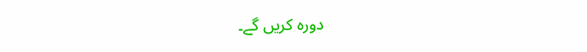دورہ کریں گے۔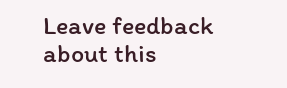Leave feedback about this